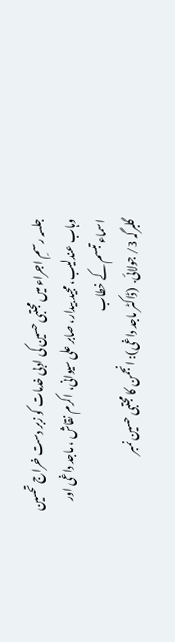جلسہ رسمِ اجراء میں مجتبی حسین کی ادبی خدمات کو زبر دست خراج تحسین
وہاب عندلیب، مجید بیدار، صابر علی سیوانی، اکرم نقاش ، ماجد داغی اور اسماء تبسم کے خطاب
گلبرگہ 3/ جولائی.  (ڈاکٹر ماجد داغی): انجمن کا مجتبی حسین نمبر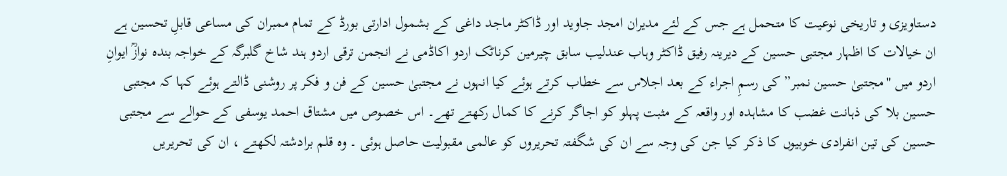دستاویزی و تاریخی نوعیت کا متحمل ہے جس کے لئے مدیران امجد جاوید اور ڈاکٹر ماجد داغی کے بشمول ادارتی بورڈ کے تمام ممبران کی مساعی قابلِ تحسین ہے ان خیالات کا اظہار مجتبی حسین کے دیرینہ رفیق ڈاکٹر وہاب عندلیب سابق چیرمین کرناٹک اردو اکاڈمی نے انجمن ترقی اردو ہند شاخ گلبرگہ کے خواجہ بندہ نوازؒ ایوانِ اردو میں "مجتبیٰ حسین نمبر” کی رسمِ اجراء کے بعد اجلاس سے خطاب کرتے ہوئے کیا انہوں نے مجتبیٰ حسین کے فن و فکر پر روشنی ڈالتے ہوئے کہا کہ مجتبی حسین بلا کی ذہانت غضب کا مشاہدہ اور واقعہ کے مثبت پہلو کو اجاگر کرنے کا کمال رکھتے تھے۔ اس خصوص میں مشتاق احمد یوسفی کے حوالے سے مجتبی حسین کی تین انفرادی خوبیوں کا ذکر کیا جن کی وجہ سے ان کی شگفتہ تحریروں کو عالمی مقبولیت حاصل ہوئی ۔ وہ قلم برادشتہ لکھتے ، ان کی تحریریں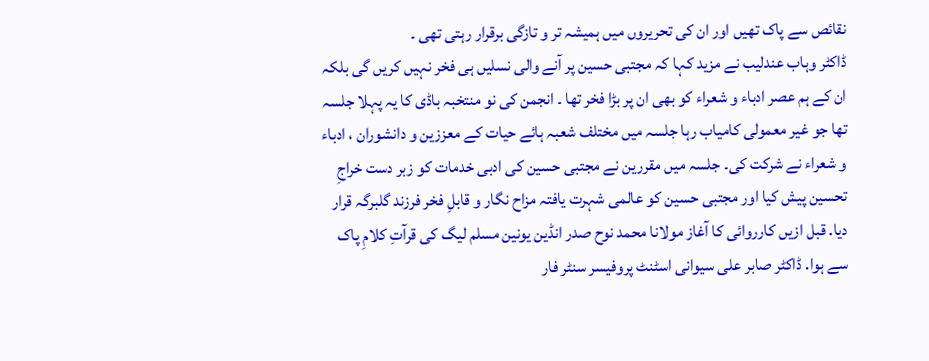نقائص سے پاک تھیں اور ان کی تحریروں میں ہمیشہ تر و تازگی برقرار رہتی تھی ۔
ڈاکٹر وہاب عندلیب نے مزید کہا کہ مجتبی حسین پر آنے والی نسلیں ہی فخر نہیں کریں گی بلکہ ان کے ہم عصر ادباء و شعراء کو بھی ان پر بڑا فخر تھا ۔ انجمن کی نو منتخبہ باڈی کا یہ پہلا جلسہ تھا جو غیر معمولی کامیاب رہا جلسہ میں مختلف شعبہ ہائے حیات کے معززین و دانشوران ، ادباء و شعراء نے شرکت کی۔ جلسہ میں مقررین نے مجتبی حسین کی ادبی خدمات کو زبر دست خراجِ تحسین پیش کیا اور مجتبی حسین کو عالمی شہرت یافتہ مزاح نگار و قابلِ فخر فرزند گلبرگہ قرار دیا. قبل ازیں کارروائی کا آغاز مولانا محمد نوح صدر انڈین یونین مسلم لیگ کی قرآتِ کلامِ پاک سے ہوا. ڈاکٹر صابر علی سیوانی اسٹنٹ پروفیسر سنٹر فار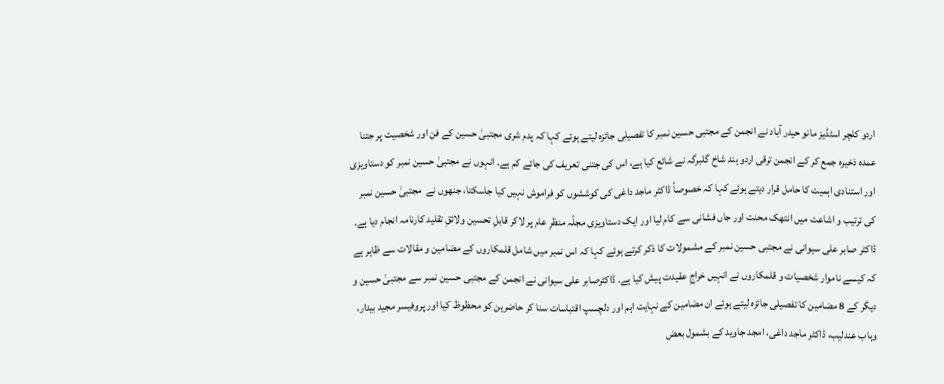اردو کلچر اسٹڈیز مانو حیدر آباد نے انجمن کے مجتبی حسین نمبر کا تفصیلی جائزہ لیتے ہوئے کہا کہ پدم شری مجتبیٰ حسین کے فن اور شخصیت پر جتنا عمدہ ذخیرہ جمع کر کے انجمن ترقی اردو ہند شاخ گلبرگہ نے شائع کیا ہے، اس کی جتنی تعریف کی جائے کم ہے۔ انہوں نے مجتبیٰ حسین نمبر کو دستاویزی اور استنادی اہمیت کا حامل قرار دیتے ہوئے کہا کہ خصوصاً ڈاکٹر ماجد داغی کی کوششوں کو فراموش نہیں کیا جاسکتا، جنھوں نے  مجتبیٰ حسین نمبر کی ترتیب و اشاعت میں انتھک محنت اور جاں فشانی سے کام لیا اور ایک دستاویزی مجلّہ منظرِ عام پر لاکر قابلِ تحسین ولائقِ تقلید کارنامہ انجام دیا ہے۔
ڈاکٹر صابر علی سیوانی نے مجتبی حسین نمبر کے مشمولات کا ذکر کرتے ہوئے کہا کہ اس نمبر میں شامل قلمکاروں کے مضامین و مقالات سے ظاہر ہے کہ کیسے ناموار شخصیات و قلمکاروں نے انہیں خراجِ عقیدت پیش کیا ہے۔ ڈاکٹرصابر علی سیوانی نے انجمن کے مجتبی حسین نمبر سے مجتبیٰ حسین و دیگر کے 8 مضامین کا تفصیلی جائزہ لیتے ہوئے ان مضامین کے نہایت اہم اور دلچسپ اقتباسات سنا کر حاضرین کو محظوظ کیا اور پروفیسر مجید بیدار، وہاب عندلیب، ڈاکٹر ماجد داغی، امجد جاوید کے بشمول بعض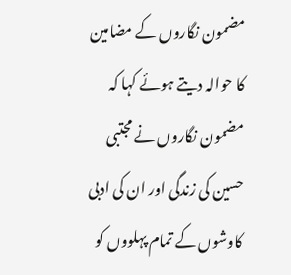مضمون نگاروں کے مضامین کا حوالہ دیتے ہوئے کہا کہ مضمون نگاروں نے مجتبی حسین کی زندگی اور ان کی ادبی کاوشوں کے تمام پہلووں کو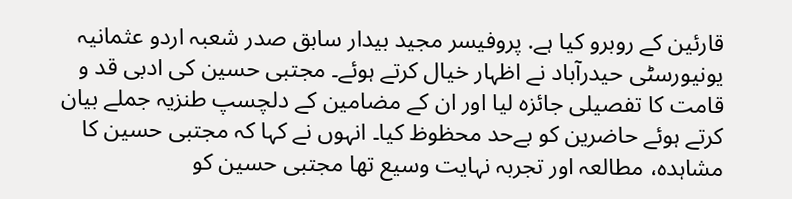قارئین کے روبرو کیا ہے. پروفیسر مجید بیدار سابق صدر شعبہ اردو عثمانیہ یونیورسٹی حیدرآباد نے اظہار خیال کرتے ہوئے۔ مجتبی حسین کی ادبی قد و قامت کا تفصیلی جائزہ لیا اور ان کے مضامین کے دلچسپ طنزیہ جملے بیان کرتے ہوئے حاضرین کو بےحد محظوظ کیا۔ انہوں نے کہا کہ مجتبی حسین کا مشاہدہ، مطالعہ اور تجربہ نہایت وسیع تھا مجتبی حسین کو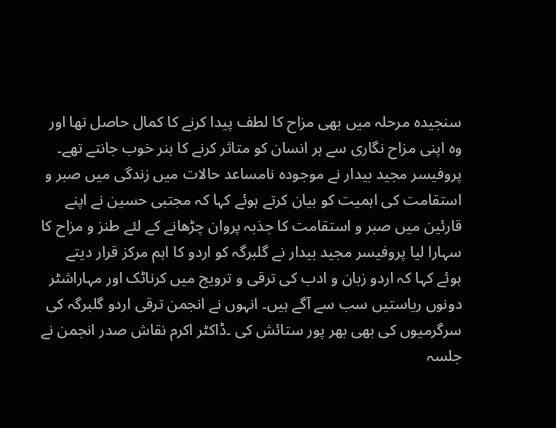سنجیدہ مرحلہ میں بھی مزاح کا لطف پیدا کرنے کا کمال حاصل تھا اور وہ اپنی مزاح نگاری سے ہر انسان کو متاثر کرنے کا ہنر خوب جانتے تھے۔
پروفیسر مجید بیدار نے موجودہ نامساعد حالات میں زندگی میں صبر و استقامت کی اہمیت کو بیان کرتے ہوئے کہا کہ مجتبی حسین نے اپنے قارئین میں صبر و استقامت کا جذبہ پروان چڑھانے کے لئے طنز و مزاح کا سہارا لیا پروفیسر مجید بیدار نے گلبرگہ کو اردو کا اہم مرکز قرار دیتے ہوئے کہا کہ اردو زبان و ادب کی ترقی و ترویج میں کرناٹک اور مہاراشٹر دونوں ریاستیں سب سے آگے ہیں۔ انہوں نے انجمن ترقی اردو گلبرگہ کی سرگرمیوں کی بھی بھر پور ستائش کی ۔ڈاکٹر اکرم نقاش صدر انجمن نے جلسہ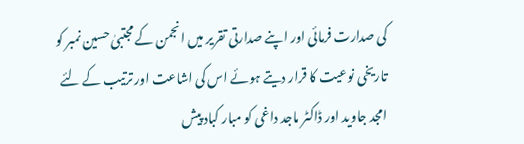کی صدارت فرمائی اور اپنے صدارتی تقریر میں انجمن کے مجتبیٰ حسین نمبر کو تاریخی نوعیت کا قرار دیتے ہوئے اس کی اشاعت اور ترتیب کے لئے امجد جاوید اور ڈاکٹر ماجد داغی کو مبار کباد پیش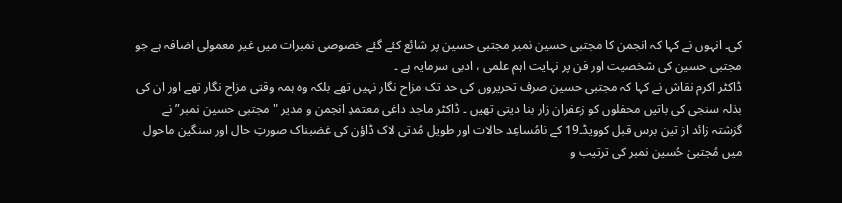کی۔ انہوں نے کہا کہ انجمن کا مجتبی حسین نمبر مجتبی حسین پر شائع کئے گئے خصوصی نمبرات میں غیر معمولی اضافہ ہے جو مجتبی حسین کی شخصیت اور فن پر نہایت اہم علمی ، ادبی سرمایہ ہے ۔
ڈاکٹر اکرم نقاش نے کہا کہ مجتبی حسین صرف تحریروں کی حد تک مزاح نگار نہیں تھے بلکہ وہ ہمہ وقتی مزاح نگار تھے اور ان کی بذلہ سنجی کی باتیں محفلوں کو زعفران زار بنا دیتی تھیں ۔ ڈاکٹر ماجد داغی معتمدِ انجمن و مدیر "مجتبی حسین نمبر” نے گزشتہ زائد از تین برس قبل کوویڈ۔19 کے نامُساعِد حالات اور طویل مُدتی لاک ڈاؤن کی غضبناک صورتِ حال اور سنگین ماحول میں مُجتبیٰ حُسین نمبر کی ترتیب و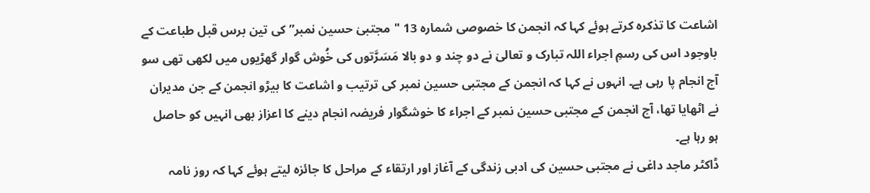اشاعت کا تذکرہ کرتے ہوئے کہا کہ انجمن کا خصوصی شمارہ 13 "مجتبیٰ حسین نمبر” کی تین برس قبل طباعت کے باوجود اس کی رسمِ اجراء اللہ تبارک و تعالیٰ نے دو چند و دو بالا مَسَرَّتوں کی خُوش گوار گھڑیوں میں لکھی تھی سو آج انجام پا رہی ہے۔ انہوں نے کہا کہ انجمن کے مجتبی حسین نمبر کی ترتیب و اشاعت کا بیڑو انجمن کے جن مدیران نے اٹھایا تھا، آج انجمن کے مجتبی حسین نمبر کے اجراء کا خوشگوار فریضہ انجام دینے کا اعزاز بھی انہیں کو حاصل ہو رہا ہے۔
ڈاکٹر ماجد داغی نے مجتبی حسین کی ادبی زندگی کے آغاز اور ارتقاء کے مراحل کا جائزہ لیتے ہوئے کہا کہ روز نامہ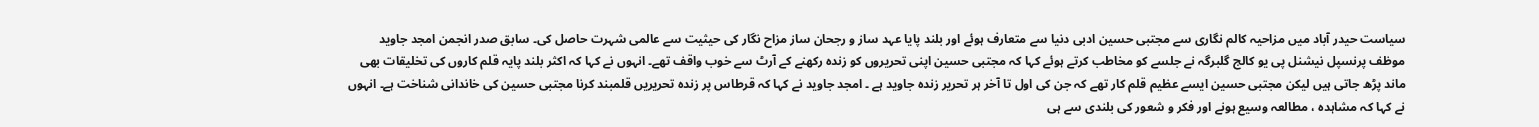سیاست حیدر آباد میں مزاحیہ کالم نگاری سے مجتبی حسین ادبی دنیا سے متعارف ہوئے اور بلند پایا عہد ساز و رجحان ساز مزاح نگار کی حیثیت سے عالمی شہرت حاصل کی۔ سابق صدر انجمن امجد جاوید موظف پرنسپل نیشنل پی یو کالج گلبرگہ نے جلسے کو مخاطب کرتے ہوئے کہا کہ مجتبی حسین اپنی تحریروں کو زندہ رکھنے کے آرٹ سے خوب واقف تھے۔ انہوں نے کہا کہ اکثر بلند پایہ قلم کاروں کی تخلیقات بھی ماند پڑھ جاتی ہیں لیکن مجتبی حسین ایسے عظیم قلم کار تھے کہ جن کی اول تا آخر ہر تحریر زندہ جاوید ہے ۔ امجد جاوید نے کہا کہ قرطاس پر زندہ تحریریں قلمبند کرنا مجتبی حسین کی خاندانی شناخت ہے۔ انہوں نے کہا کہ مشاہدہ ، مطالعہ وسیع ہونے اور فکر و شعور کی بلندی سے ہی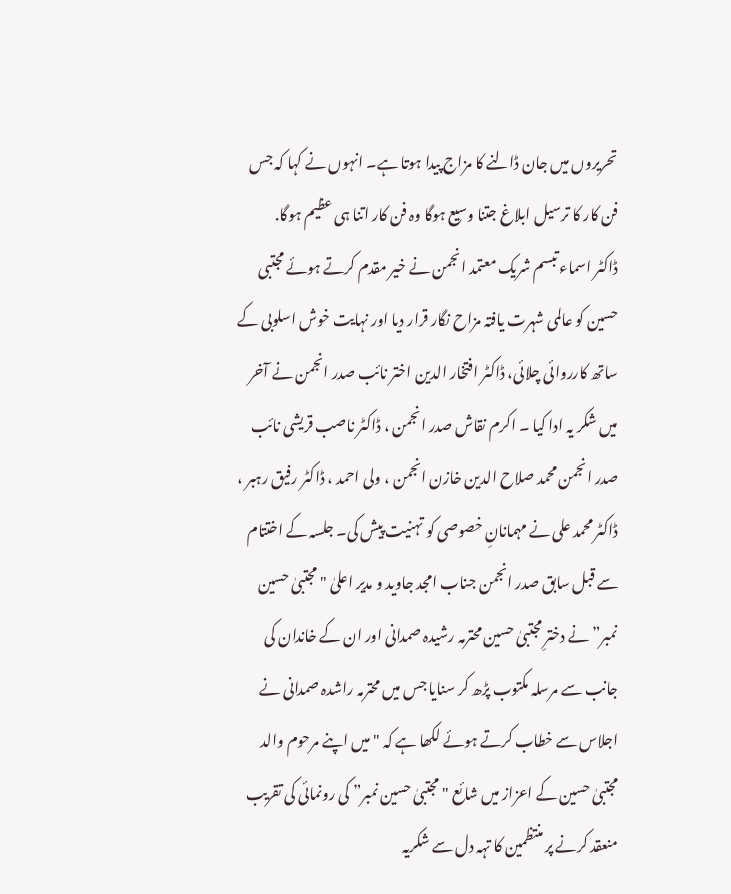تحریروں میں جان ڈالنے کا مزاج پیدا ہوتا ہے۔ انہوں نے کہا کہ جس فن کار کا ترسیل ابلاغ جتنا وسیع ہوگا وہ فن کار اتنا ہی عظیم ہوگا.
ڈاکٹر اسماء تبسم شریک معتمد انجمن نے خیر مقدم کرتے ہوئے مجتبی حسین کو عالمی شہرت یافتہ مزاح نگار قرار دیا اور نہایت خوش اسلوبی کے ساتھ کارروائی چلائی، ڈاکٹر افتخار الدین اختر نائب صدر انجمن نے آخر میں شکر یہ ادا کیا ۔ اکرم نقاش صدر انجمن ، ڈاکٹر ناصب قریشی نائب صدر انجمن محمد صلاح الدین خازن انجمن ، ولی احمد ، ڈاکٹر رفیق رہبر ، ڈاکٹر محمد علی نے مہمانانِ خصوصی کو تہنیت پیش کی۔ جلسہ کے اختتام سے قبل سابق صدر انجمن جناب امجد جاوید و مدیر اعلیٰ "مجتبیٰ حسین نمبر” نے دخترِ مجتبیٰ حسین محترمہ رشیدہ صمدانی اور ان کے خاندان کی جانب سے مرسلہ مکتوب پڑھ کر سنایا جس میں محترمہ راشدہ صمدانی نے اجلاس سے خطاب کرتے ہوئے لکھا ہے کہ "میں اپنے مرحوم والد مجتبیٰ حسین کے اعزاز میں شائع "مجتبیٰ حسین نمبر” کی رونمائی کی تقریب منعقد کرنے پر منتظمین کا تہہ دل سے شکریہ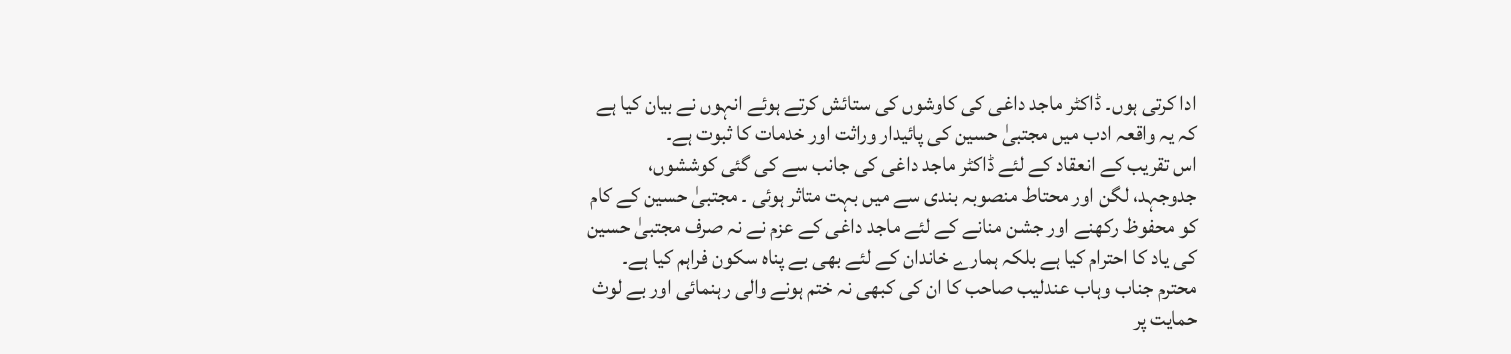ادا کرتی ہوں۔ ڈاکٹر ماجد داغی کی کاوشوں کی ستائش کرتے ہوئے انہوں نے بیان کیا ہے کہ یہ واقعہ ادب میں مجتبیٰ حسین کی پائیدار وراثت اور خدمات کا ثبوت ہے۔
اس تقریب کے انعقاد کے لئے ڈاکٹر ماجد داغی کی جانب سے کی گئی کوششوں، جدوجہد، لگن اور محتاط منصوبہ بندی سے میں بہت متاثر ہوئی ۔ مجتبیٰ حسین کے کام کو محفوظ رکھنے اور جشن منانے کے لئے ماجد داغی کے عزم نے نہ صرف مجتبیٰ حسین کی یاد کا احترام کیا ہے بلکہ ہمارے خاندان کے لئے بھی بے پناہ سکون فراہم کیا ہے۔ محترم جناب وہاب عندلیب صاحب کا ان کی کبھی نہ ختم ہونے والی رہنمائی اور بے لوث حمایت پر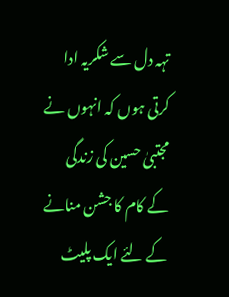تہہ دل سے شکریہ ادا کرتی ہوں کہ انہوں نے مجتبیٰ حسین کی زندگی کے کام کا جشن منانے کے لئے ایک پلیٹ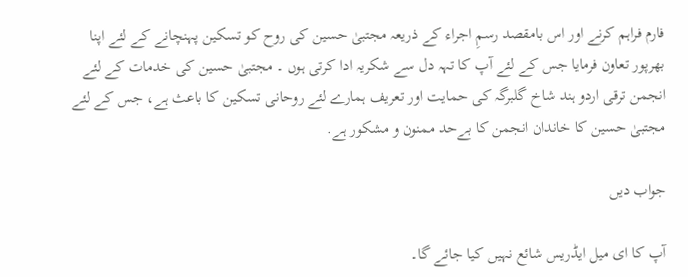فارم فراہم کرنے اور اس بامقصد رسمِ اجراء کے ذریعہ مجتبیٰ حسین کی روح کو تسکین پہنچانے کے لئے اپنا بھرپور تعاون فرمایا جس کے لئے آپ کا تہہ دل سے شکریہ ادا کرتی ہوں ۔ مجتبیٰ حسین کی خدمات کے لئے انجمن ترقی اردو ہند شاخ گلبرگہ کی حمایت اور تعریف ہمارے لئے روحانی تسکین کا باعث ہے، جس کے لئے مجتبیٰ حسین کا خاندان انجمن کا بےحد ممنون و مشکور ہے.

جواب دیں

آپ کا ای میل ایڈریس شائع نہیں کیا جائے گا۔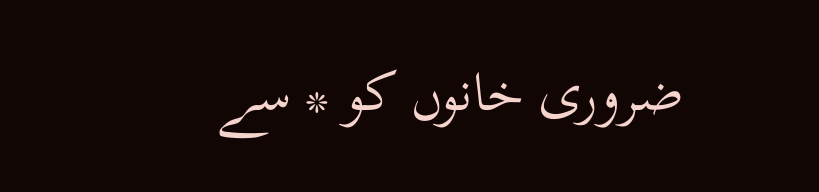ضروری خانوں کو * سے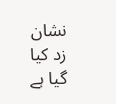نشان زد کیا گیا ہے